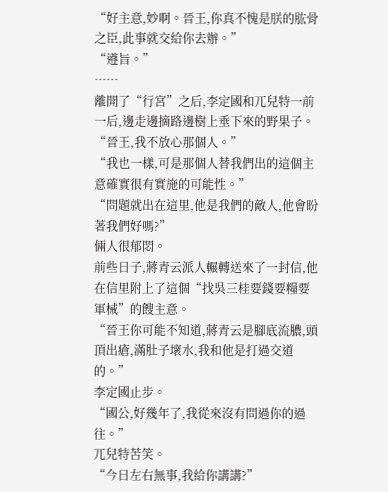“好主意,妙啊。晉王,你真不愧是朕的肱骨之臣,此事就交給你去辦。”
“遵旨。”
……
離開了“行宮”之后,李定國和兀兒特一前一后,邊走邊摘路邊樹上垂下來的野果子。
“晉王,我不放心那個人。”
“我也一樣,可是那個人替我們出的這個主意確實很有實施的可能性。”
“問題就出在這里,他是我們的敵人,他會盼著我們好嗎?”
倆人很郁悶。
前些日子,蔣青云派人輾轉送來了一封信,他在信里附上了這個“找吳三桂要錢要糧要軍械”的餿主意。
“晉王你可能不知道,蔣青云是腳底流膿,頭頂出瘡,滿肚子壞水,我和他是打過交道的。”
李定國止步。
“國公,好幾年了,我從來沒有問過你的過往。”
兀兒特苦笑。
“今日左右無事,我給你講講?”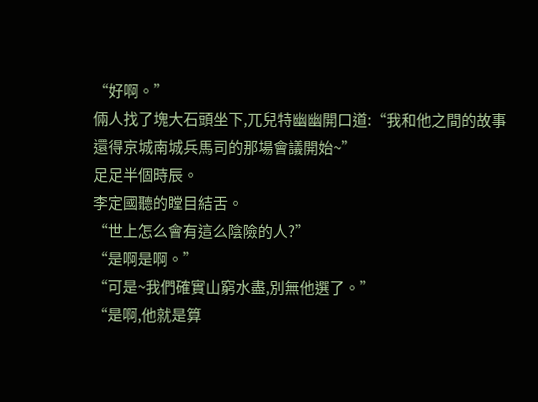“好啊。”
倆人找了塊大石頭坐下,兀兒特幽幽開口道:“我和他之間的故事還得京城南城兵馬司的那場會議開始~”
足足半個時辰。
李定國聽的瞠目結舌。
“世上怎么會有這么陰險的人?”
“是啊是啊。”
“可是~我們確實山窮水盡,別無他選了。”
“是啊,他就是算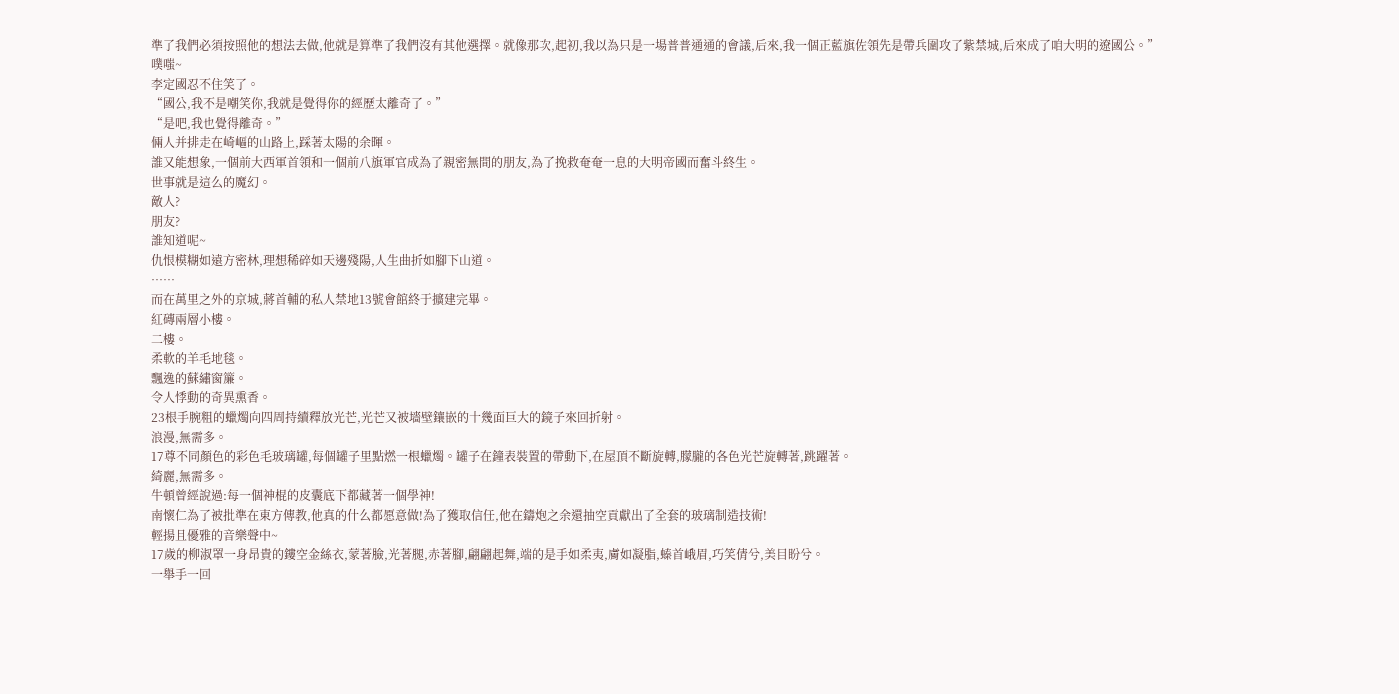準了我們必須按照他的想法去做,他就是算準了我們沒有其他選擇。就像那次,起初,我以為只是一場普普通通的會議,后來,我一個正藍旗佐領先是帶兵圍攻了紫禁城,后來成了咱大明的遼國公。”
噗嗤~
李定國忍不住笑了。
“國公,我不是嘲笑你,我就是覺得你的經歷太離奇了。”
“是吧,我也覺得離奇。”
倆人并排走在崎嶇的山路上,踩著太陽的余暉。
誰又能想象,一個前大西軍首領和一個前八旗軍官成為了親密無間的朋友,為了挽救奄奄一息的大明帝國而奮斗終生。
世事就是這么的魔幻。
敵人?
朋友?
誰知道呢~
仇恨模糊如遠方密林,理想稀碎如天邊殘陽,人生曲折如腳下山道。
……
而在萬里之外的京城,蔣首輔的私人禁地13號會館終于擴建完畢。
紅磚兩層小樓。
二樓。
柔軟的羊毛地毯。
飄逸的蘇繡窗簾。
令人悸動的奇異熏香。
23根手腕粗的蠟燭向四周持續釋放光芒,光芒又被墻壁鑲嵌的十幾面巨大的鏡子來回折射。
浪漫,無需多。
17尊不同顏色的彩色毛玻璃罐,每個罐子里點燃一根蠟燭。罐子在鐘表裝置的帶動下,在屋頂不斷旋轉,朦朧的各色光芒旋轉著,跳躍著。
綺麗,無需多。
牛頓曾經說過:每一個神棍的皮囊底下都藏著一個學神!
南懷仁為了被批準在東方傳教,他真的什么都愿意做!為了獲取信任,他在鑄炮之余還抽空貢獻出了全套的玻璃制造技術!
輕揚且優雅的音樂聲中~
17歲的柳淑罩一身昂貴的鏤空金絲衣,蒙著臉,光著腿,赤著腳,翩翩起舞,端的是手如柔夷,膚如凝脂,螓首峨眉,巧笑倩兮,美目盼兮。
一舉手一回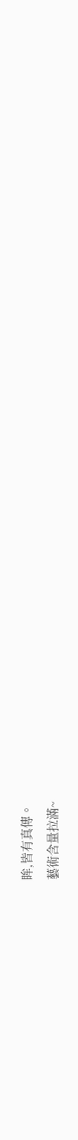眸,皆有真傳。
藝術含量拉滿~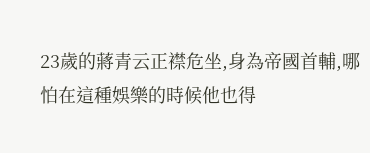23歲的蔣青云正襟危坐,身為帝國首輔,哪怕在這種娛樂的時候他也得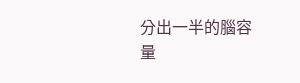分出一半的腦容量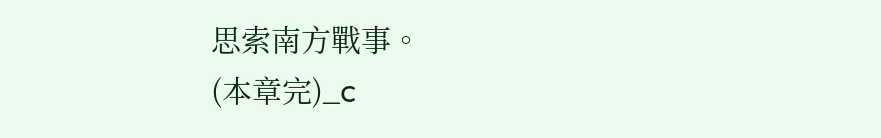思索南方戰事。
(本章完)_c